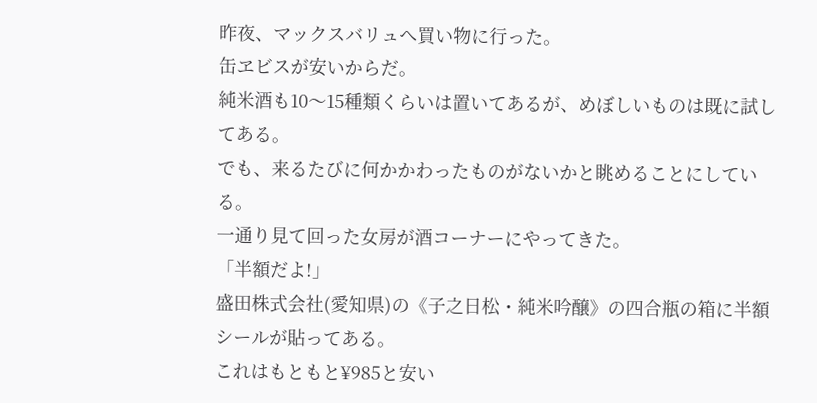昨夜、マックスバリュへ買い物に行った。
缶ヱビスが安いからだ。
純米酒も10〜15種類くらいは置いてあるが、めぼしいものは既に試してある。
でも、来るたびに何かかわったものがないかと眺めることにしている。
一通り見て回った女房が酒コーナーにやってきた。
「半額だよ!」
盛田株式会社(愛知県)の《子之日松・純米吟醸》の四合瓶の箱に半額シールが貼ってある。
これはもともと¥985と安い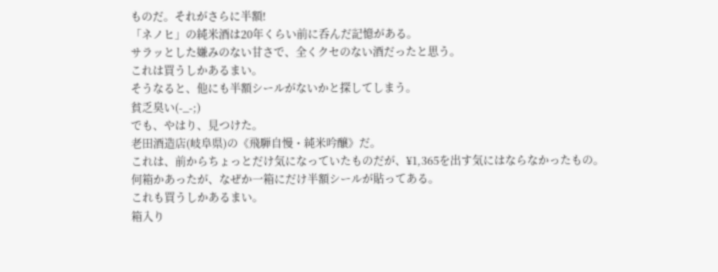ものだ。それがさらに半額!
「ネノヒ」の純米酒は20年くらい前に呑んだ記憶がある。
サラッとした嫌みのない甘さで、全くクセのない酒だったと思う。
これは買うしかあるまい。
そうなると、他にも半額シールがないかと探してしまう。
貧乏臭い(-_-;)
でも、やはり、見つけた。
老田酒造店(岐阜県)の《飛騨自慢・純米吟醸》だ。
これは、前からちょっとだけ気になっていたものだが、¥1,365を出す気にはならなかったもの。
何箱かあったが、なぜか一箱にだけ半額シールが貼ってある。
これも買うしかあるまい。
箱入り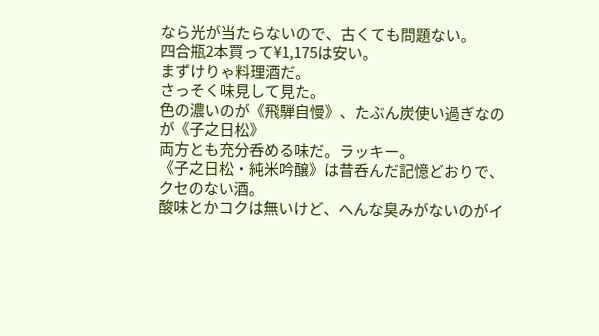なら光が当たらないので、古くても問題ない。
四合瓶2本買って¥1,175は安い。
まずけりゃ料理酒だ。
さっそく味見して見た。
色の濃いのが《飛騨自慢》、たぶん炭使い過ぎなのが《子之日松》
両方とも充分呑める味だ。ラッキー。
《子之日松・純米吟醸》は昔呑んだ記憶どおりで、クセのない酒。
酸味とかコクは無いけど、へんな臭みがないのがイ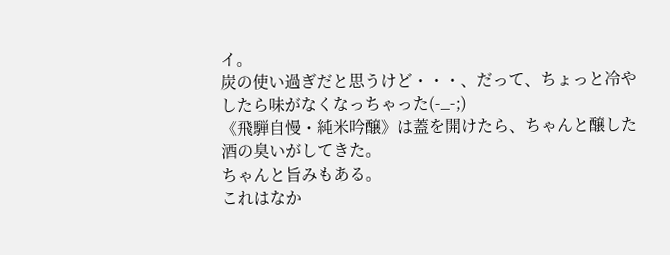イ。
炭の使い過ぎだと思うけど・・・、だって、ちょっと冷やしたら味がなくなっちゃった(-_-;)
《飛騨自慢・純米吟醸》は蓋を開けたら、ちゃんと醸した酒の臭いがしてきた。
ちゃんと旨みもある。
これはなか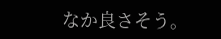なか良さそう。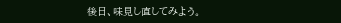後日、味見し直してみよう。